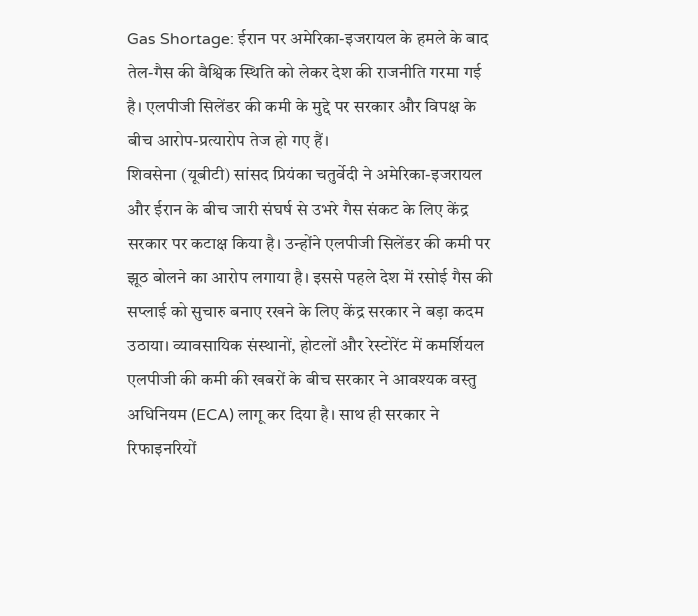Gas Shortage: ईरान पर अमेरिका-इजरायल के हमले के बाद तेल-गैस की वैश्विक स्थिति को लेकर देश की राजनीति गरमा गई है। एलपीजी सिलेंडर की कमी के मुद्दे पर सरकार और विपक्ष के बीच आरोप-प्रत्यारोप तेज हो गए हैं।
शिवसेना (यूबीटी) सांसद प्रियंका चतुर्वेदी ने अमेरिका-इजरायल और ईरान के बीच जारी संघर्ष से उभरे गैस संकट के लिए केंद्र सरकार पर कटाक्ष किया है। उन्होंने एलपीजी सिलेंडर की कमी पर झूठ बोलने का आरोप लगाया है। इससे पहले देश में रसोई गैस की सप्लाई को सुचारु बनाए रखने के लिए केंद्र सरकार ने बड़ा कदम उठाया। व्यावसायिक संस्थानों, होटलों और रेस्टोरेंट में कमर्शियल एलपीजी की कमी की खबरों के बीच सरकार ने आवश्यक वस्तु अधिनियम (ECA) लागू कर दिया है। साथ ही सरकार ने रिफाइनरियों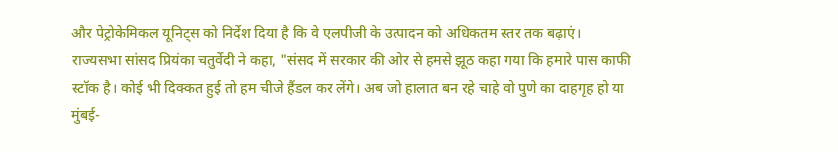और पेट्रोकेमिकल यूनिट्स को निर्देश दिया है कि वे एलपीजी के उत्पादन को अधिकतम स्तर तक बढ़ाएं।
राज्यसभा सांसद प्रियंका चतुर्वेदी ने कहा, "संसद में सरकार की ओर से हमसे झूठ कहा गया कि हमारे पास काफी स्टॉक है। कोई भी दिक्कत हुई तो हम चीजे हैंडल कर लेंगे। अब जो हालात बन रहे चाहे वो पुणे का दाहगृह हो या मुंबई-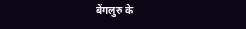बेंगलुरु के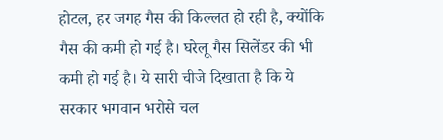होटल, हर जगह गैस की किल्लत हो रही है, क्योंकि गैस की कमी हो गई है। घरेलू गैस सिलेंडर की भी कमी हो गई है। ये सारी चीजे दिखाता है कि ये सरकार भगवान भरोसे चल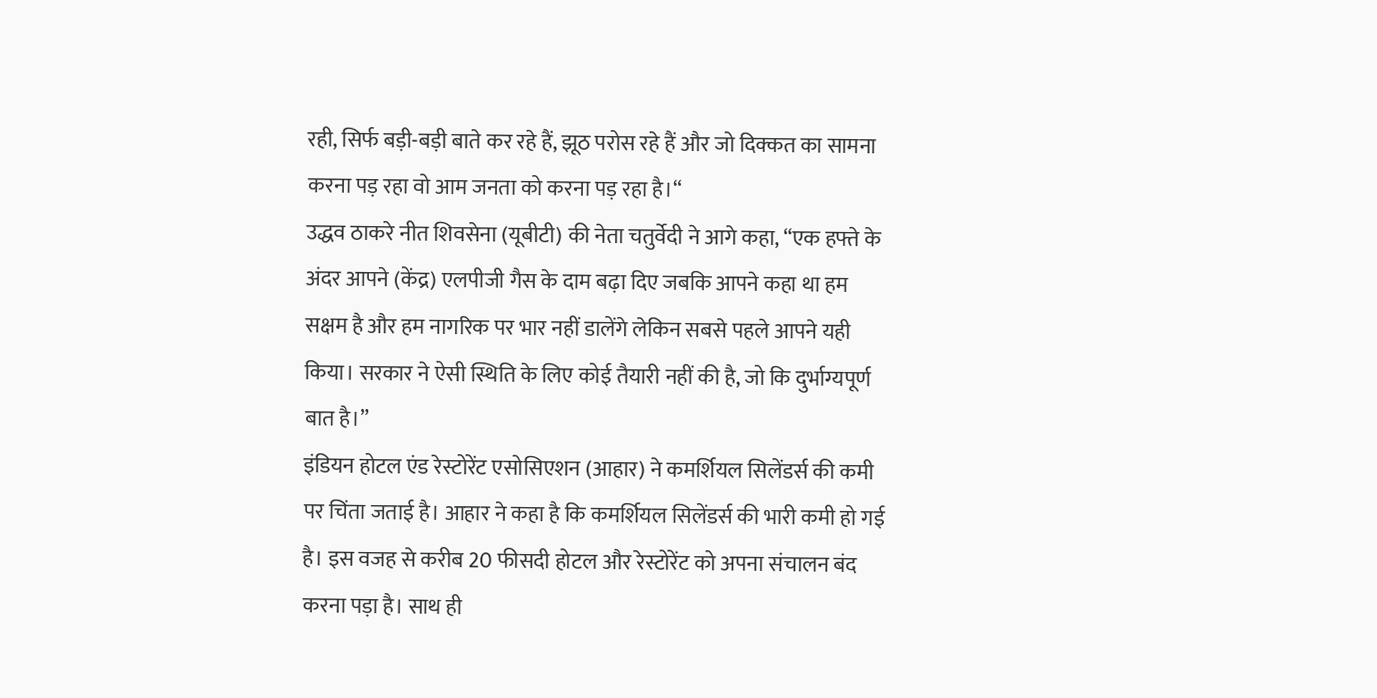रही, सिर्फ बड़ी-बड़ी बाते कर रहे हैं, झूठ परोस रहे हैं और जो दिक्कत का सामना करना पड़ रहा वो आम जनता को करना पड़ रहा है।“
उद्धव ठाकरे नीत शिवसेना (यूबीटी) की नेता चतुर्वेदी ने आगे कहा, “एक हफ्ते के अंदर आपने (केंद्र) एलपीजी गैस के दाम बढ़ा दिए जबकि आपने कहा था हम सक्षम है और हम नागरिक पर भार नहीं डालेंगे लेकिन सबसे पहले आपने यही किया। सरकार ने ऐसी स्थिति के लिए कोई तैयारी नहीं की है, जो कि दुर्भाग्यपूर्ण बात है।”
इंडियन होटल एंड रेस्टोरेंट एसोसिएशन (आहार) ने कमर्शियल सिलेंडर्स की कमी पर चिंता जताई है। आहार ने कहा है कि कमर्शियल सिलेंडर्स की भारी कमी हो गई है। इस वजह से करीब 20 फीसदी होटल और रेस्टोरेंट को अपना संचालन बंद करना पड़ा है। साथ ही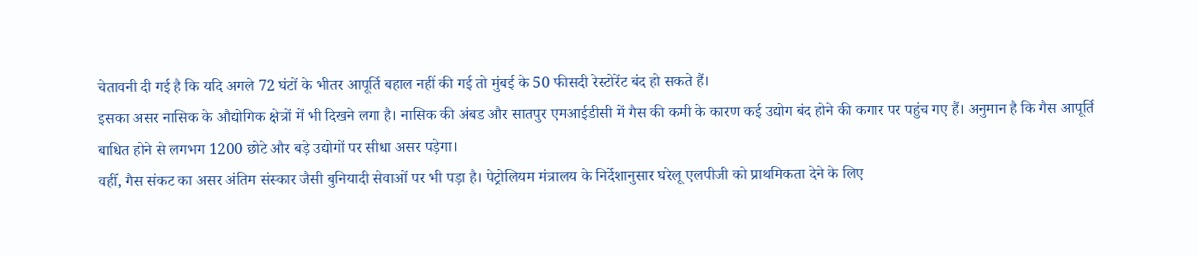चेतावनी दी गई है कि यदि अगले 72 घंटों के भीतर आपूर्ति बहाल नहीं की गई तो मुंबई के 50 फीसदी रेस्टोरेंट बंद हो सकते हैं।
इसका असर नासिक के औद्योगिक क्षेत्रों में भी दिखने लगा है। नासिक की अंबड और सातपुर एमआईडीसी में गैस की कमी के कारण कई उद्योग बंद होने की कगार पर पहुंच गए हैं। अनुमान है कि गैस आपूर्ति बाधित होने से लगभग 1200 छोटे और बड़े उद्योगों पर सीधा असर पड़ेगा।
वहीँ, गैस संकट का असर अंतिम संस्कार जैसी बुनियादी सेवाओं पर भी पड़ा है। पेट्रोलियम मंत्रालय के निर्देशानुसार घरेलू एलपीजी को प्राथमिकता देने के लिए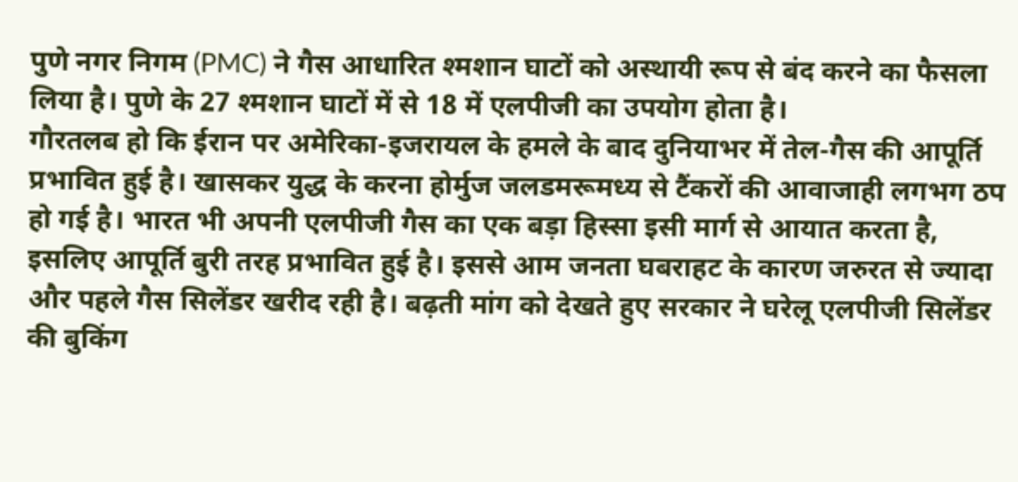पुणे नगर निगम (PMC) ने गैस आधारित श्मशान घाटों को अस्थायी रूप से बंद करने का फैसला लिया है। पुणे के 27 श्मशान घाटों में से 18 में एलपीजी का उपयोग होता है।
गौरतलब हो कि ईरान पर अमेरिका-इजरायल के हमले के बाद दुनियाभर में तेल-गैस की आपूर्ति प्रभावित हुई है। खासकर युद्ध के करना होर्मुज जलडमरूमध्य से टैंकरों की आवाजाही लगभग ठप हो गई है। भारत भी अपनी एलपीजी गैस का एक बड़ा हिस्सा इसी मार्ग से आयात करता है, इसलिए आपूर्ति बुरी तरह प्रभावित हुई है। इससे आम जनता घबराहट के कारण जरुरत से ज्यादा और पहले गैस सिलेंडर खरीद रही है। बढ़ती मांग को देखते हुए सरकार ने घरेलू एलपीजी सिलेंडर की बुकिंग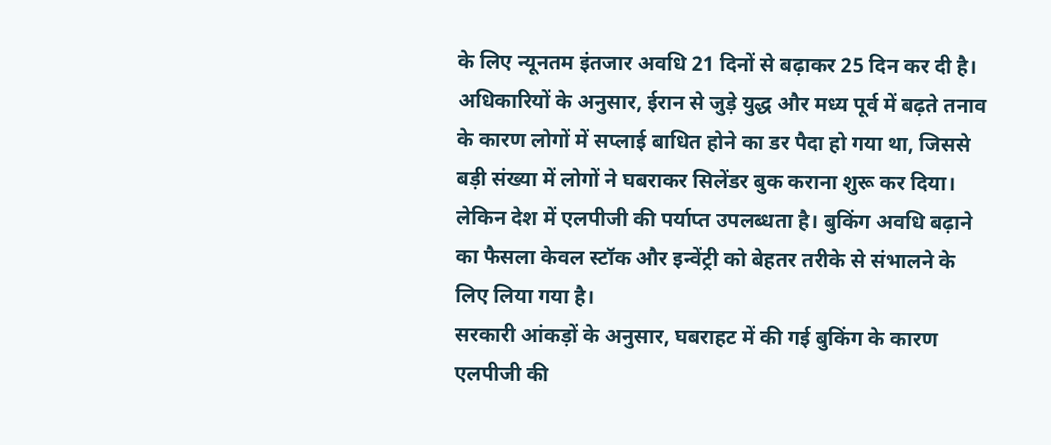के लिए न्यूनतम इंतजार अवधि 21 दिनों से बढ़ाकर 25 दिन कर दी है।
अधिकारियों के अनुसार, ईरान से जुड़े युद्ध और मध्य पूर्व में बढ़ते तनाव के कारण लोगों में सप्लाई बाधित होने का डर पैदा हो गया था, जिससे बड़ी संख्या में लोगों ने घबराकर सिलेंडर बुक कराना शुरू कर दिया। लेकिन देश में एलपीजी की पर्याप्त उपलब्धता है। बुकिंग अवधि बढ़ाने का फैसला केवल स्टॉक और इन्वेंट्री को बेहतर तरीके से संभालने के लिए लिया गया है।
सरकारी आंकड़ों के अनुसार, घबराहट में की गई बुकिंग के कारण एलपीजी की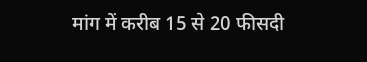मांग में करीब 15 से 20 फीसदी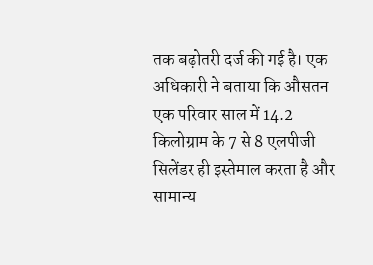तक बढ़ोतरी दर्ज की गई है। एक अधिकारी ने बताया कि औसतन एक परिवार साल में 14.2 किलोग्राम के 7 से 8 एलपीजी सिलेंडर ही इस्तेमाल करता है और सामान्य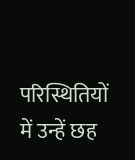परिस्थितियों में उन्हें छह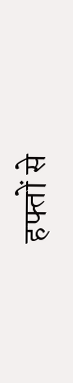हफ्तों से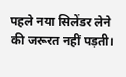पहले नया सिलेंडर लेने की जरूरत नहीं पड़ती।